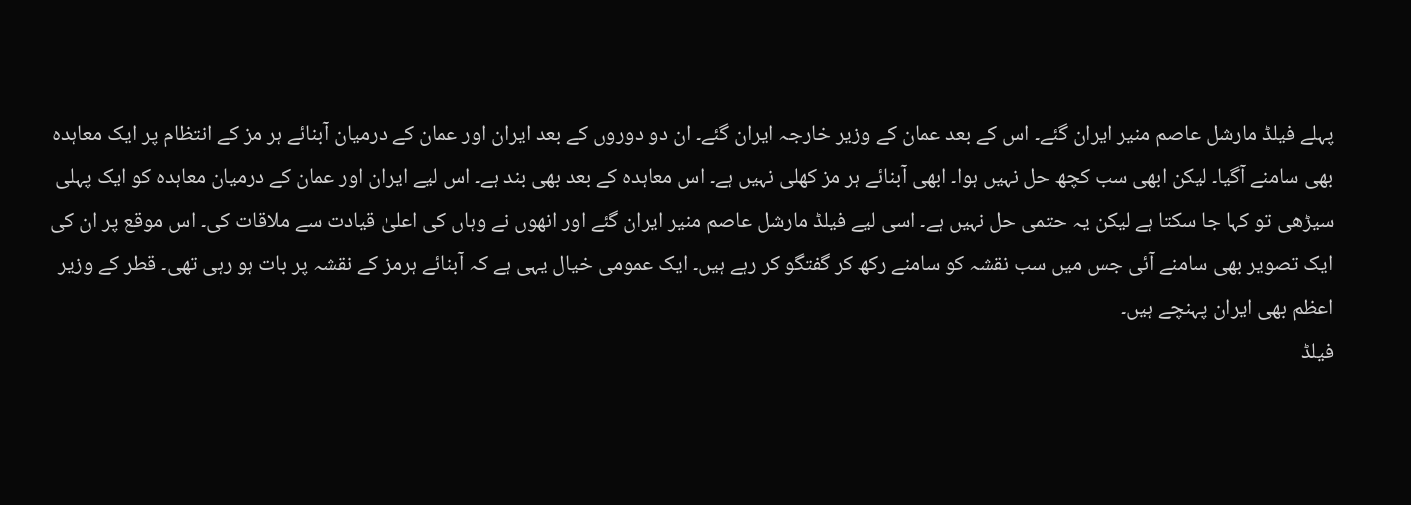پہلے فیلڈ مارشل عاصم منیر ایران گئے۔ اس کے بعد عمان کے وزیر خارجہ ایران گئے۔ ان دو دوروں کے بعد ایران اور عمان کے درمیان آبنائے ہر مز کے انتظام پر ایک معاہدہ بھی سامنے آگیا۔ لیکن ابھی سب کچھ حل نہیں ہوا۔ ابھی آبنائے ہر مز کھلی نہیں ہے۔ اس معاہدہ کے بعد بھی بند ہے۔ اس لیے ایران اور عمان کے درمیان معاہدہ کو ایک پہلی سیڑھی تو کہا جا سکتا ہے لیکن یہ حتمی حل نہیں ہے۔ اسی لیے فیلڈ مارشل عاصم منیر ایران گئے اور انھوں نے وہاں کی اعلیٰ قیادت سے ملاقات کی۔ اس موقع پر ان کی ایک تصویر بھی سامنے آئی جس میں سب نقشہ کو سامنے رکھ کر گفتگو کر رہے ہیں۔ ایک عمومی خیال یہی ہے کہ آبنائے ہرمز کے نقشہ پر بات ہو رہی تھی۔ قطر کے وزیر اعظم بھی ایران پہنچے ہیں۔
فیلڈ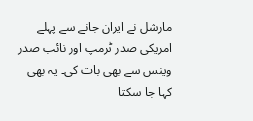مارشل نے ایران جانے سے پہلے امریکی صدر ٹرمپ اور نائب صدر وینس سے بھی بات کی۔ یہ بھی کہا جا سکتا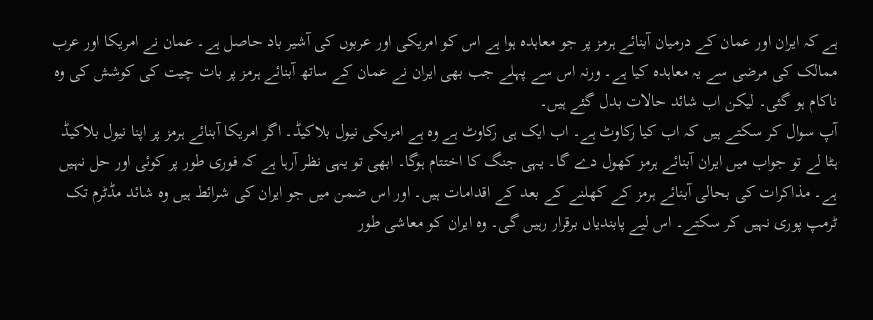ہے کہ ایران اور عمان کے درمیان آبنائے ہرمز پر جو معاہدہ ہوا ہے اس کو امریکی اور عربوں کی آشیر باد حاصل ہے۔ عمان نے امریکا اور عرب ممالک کی مرضی سے یہ معاہدہ کیا ہے۔ ورنہ اس سے پہلے جب بھی ایران نے عمان کے ساتھ آبنائے ہرمز پر بات چیت کی کوشش کی وہ ناکام ہو گئی۔ لیکن اب شائد حالات بدل گئے ہیں۔
آپ سوال کر سکتے ہیں کہ اب کیا رکاوٹ ہے۔ اب ایک ہی رکاوٹ ہے وہ ہے امریکی نیول بلاکیڈ۔ اگر امریکا آبنائے ہرمز پر اپنا نیول بلاکیڈ ہٹا لے تو جواب میں ایران آبنائے ہرمز کھول دے گا۔ یہی جنگ کا اختتام ہوگا۔ ابھی تو یہی نظر آرہا ہے کہ فوری طور پر کوئی اور حل نہیں ہے۔ مذاکرات کی بحالی آبنائے ہرمز کے کھلنے کے بعد کے اقدامات ہیں۔ اور اس ضمن میں جو ایران کی شرائط ہیں وہ شائد مڈٹرم تک ٹرمپ پوری نہیں کر سکتے۔ اس لیے پابندیاں برقرار رہیں گی۔ وہ ایران کو معاشی طور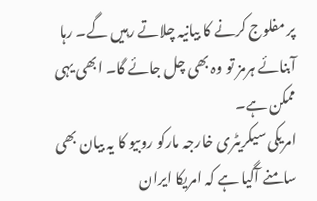پر مفلوج کرنے کا بیانیہ چلاتے رہیں گے۔ رہا آبنائے ہرمز تو وہ بھی چل جائے گا۔ ابھی یہی ممکن ہے۔
امریکی سیکریٹری خارجہ مارکو روبیو کا یہ بیان بھی سامنے آگیا ہے کہ امریکا ایران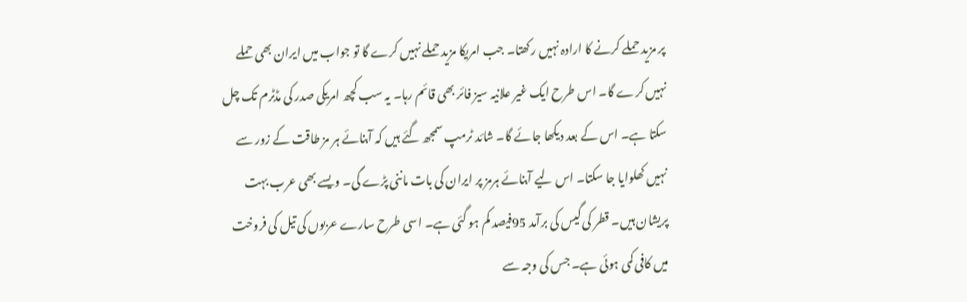پر مزید حملے کرنے کا ارادہ نہیں رکھتا۔ جب امریکا مزید حملے نہیں کرے گا تو جواب میں ایران بھی حملے نہیں کرے گا۔ اس طرح ایک غیر علانیہ سیز فائر بھی قائم رہا۔ یہ سب کچھ امریکی صدر کی مڈٹرم تک چل سکتا ہے۔ اس کے بعد دیکھا جائے گا۔ شائد ٹرمپ سمجھ گئے ہیں کہ آبنائے ہر مز طاقت کے زور سے نہیں کھلوایا جا سکتا۔ اس لیے آبنائے ہرمز پر ایران کی بات ماننی پڑے گی۔ ویسے بھی عرب بہت پریشان ہیں۔ قطر کی گیس کی برآمد 95فیصد کم ہو گئی ہے۔ اسی طرح سارے عربوں کی تیل کی فروخت میں کافی کمی ہوئی ہے۔ جس کی وجہ سے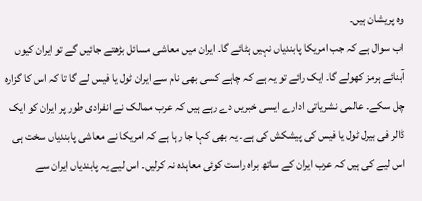وہ پریشان ہیں۔
اب سوال ہے کہ جب امریکا پابندیاں نہیں ہٹائے گا۔ ایران میں معاشی مسائل بڑھتے جائیں گے تو ایران کیوں آبنائے ہرمز کھولے گا۔ ایک رائے تو یہ ہے کہ چاہے کسی بھی نام سے ایران ٹول یا فیس لے گا تا کہ اس کا گزارہ چل سکے۔ عالمی نشریاتی ادارے ایسی خبریں دے رہے ہیں کہ عرب ممالک نے انفرادی طور پر ایران کو ایک ڈالر فی بیرل ٹول یا فیس کی پیشکش کی ہے۔ یہ بھی کہا جا رہا ہے کہ امریکا نے معاشی پابندیاں سخت ہی اس لیے کی ہیں کہ عرب ایران کے ساتھ براہ راست کوئی معاہدہ نہ کرلیں۔ اس لیے یہ پابندیاں ایران سے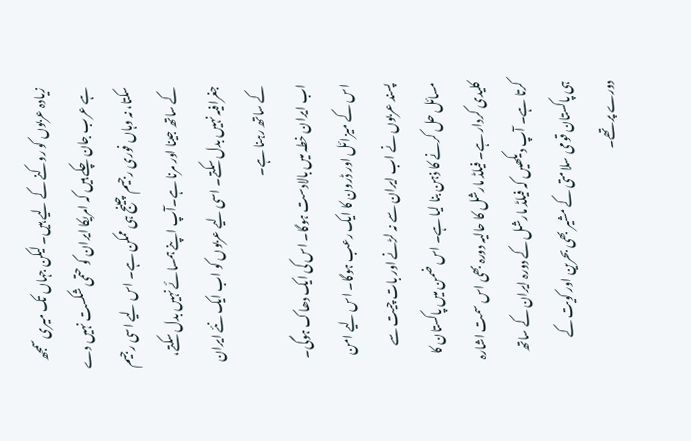زیادہ عربوں کو روکنے کے لیے ہیں۔ لیکن جہاں تک میری سمجھ ہے عرب جان چکے ہیں کہ امریکا ایران کو حتمی شکست نہیں دے سکتا، نہ وہاں فوری رجیم چینج ہی ممکن ہے۔ اس لیے اسی رجیم کے ساتھ جینا اور مرنا ہے۔آپ اپنے ہمسائے نہیں بدل سکتے، جغرافیہ نہیں بدل سکتے۔ اسی لیے عربوں کو اب ایک نئے ایران کے ساتھ رہنا ہے۔
اب ایران خطہ میں بالادست ہوگا۔ اس کی ایک دھاک ہوگی۔ اس کے میزائل اور ڈرون کا ایک رعب ہوگا۔ اس لیے امن پسند عربوں نے اب ایران سے نہ لڑنے اور بات چیت سے مسائل حل کرنے کا ذہن بنا لیا ہے۔ اس ضمن میں پاکستان کا کلیدی کردار ہے۔ فیلڈ مارشل کا حالیہ دورہ بھی اس سمت اشارہ کرتا ہے۔ آپ دیکھیں کہ فیلڈ مارشل کے دورہ ایران کے ساتھ ہی پاکستان قومی سلامتی کے مشیر بھی بحرین اور کویت کے دورے پر تھے۔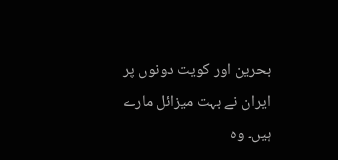بحرین اور کویت دونوں پر ایران نے بہت میزائل مارے ہیں۔ وہ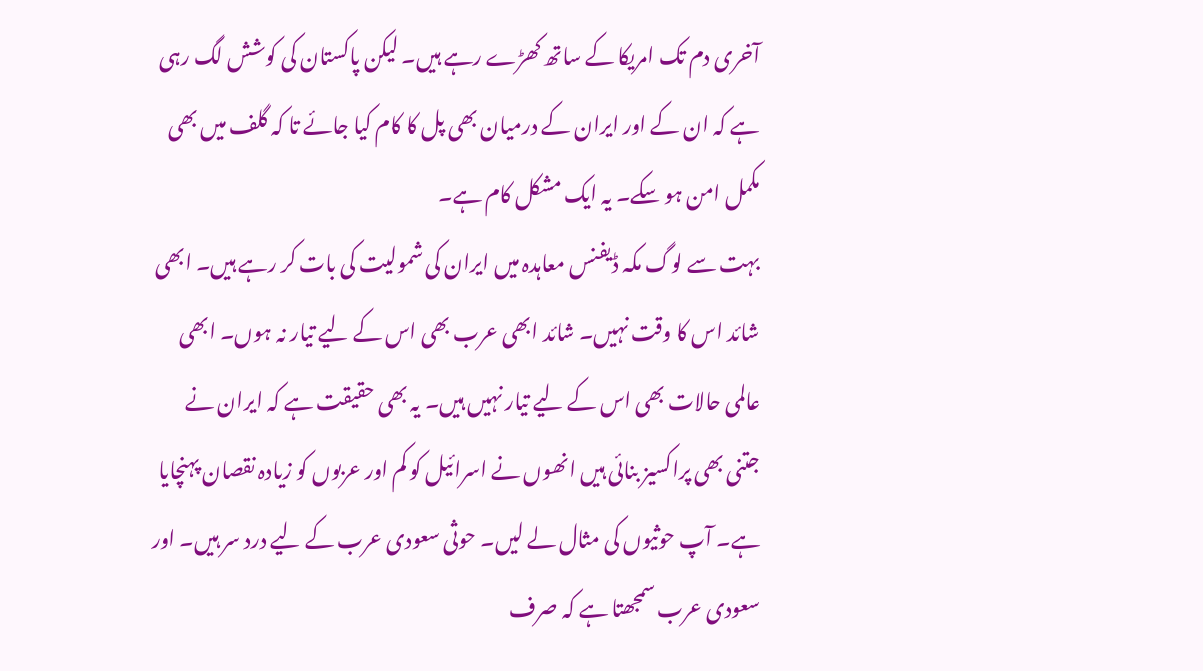آخری دم تک امریکا کے ساتھ کھڑے رہے ہیں۔ لیکن پاکستان کی کوشش لگ رہی ہے کہ ان کے اور ایران کے درمیان بھی پل کا کام کیا جائے تا کہ گلف میں بھی مکمل امن ہو سکے۔ یہ ایک مشکل کام ہے۔
بہت سے لوگ مکہ ڈیفنس معاہدہ میں ایران کی شمولیت کی بات کر رہے ہیں۔ ابھی شائد اس کا وقت نہیں۔ شائد ابھی عرب بھی اس کے لیے تیار نہ ہوں۔ ابھی عالمی حالات بھی اس کے لیے تیار نہیں ہیں۔ یہ بھی حقیقت ہے کہ ایران نے جتنی بھی پراکسیز بنائی ہیں انھوں نے اسرائیل کو کم اور عربوں کو زیادہ نقصان پہنچایا ہے۔ آپ حوثیوں کی مثال لے لیں۔ حوثی سعودی عرب کے لیے درد سر ہیں۔ اور سعودی عرب سمجھتا ہے کہ صرف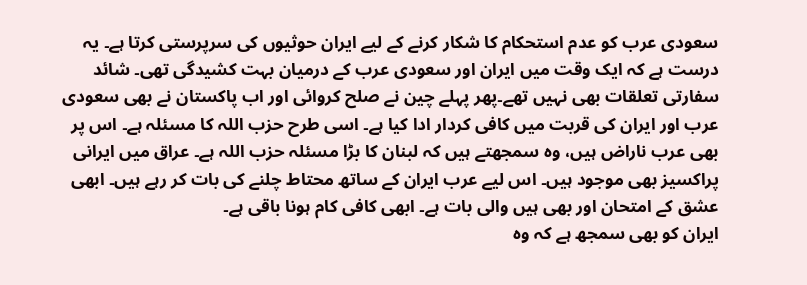سعودی عرب کو عدم استحکام کا شکار کرنے کے لیے ایران حوثیوں کی سرپرستی کرتا ہے۔ یہ درست ہے کہ ایک وقت میں ایران اور سعودی عرب کے درمیان بہت کشیدگی تھی۔ شائد سفارتی تعلقات بھی نہیں تھے۔پھر پہلے چین نے صلح کروائی اور اب پاکستان نے بھی سعودی عرب اور ایران کی قربت میں کافی کردار ادا کیا ہے۔ اسی طرح حزب اللہ کا مسئلہ ہے۔ اس پر بھی عرب ناراض ہیں، وہ سمجھتے ہیں کہ لبنان کا بڑا مسئلہ حزب اللہ ہے۔ عراق میں ایرانی پراکسیز بھی موجود ہیں۔ اس لیے عرب ایران کے ساتھ محتاط چلنے کی بات کر رہے ہیں۔ ابھی عشق کے امتحان اور بھی ہیں والی بات ہے۔ ابھی کافی کام ہونا باقی ہے۔
ایران کو بھی سمجھ ہے کہ وہ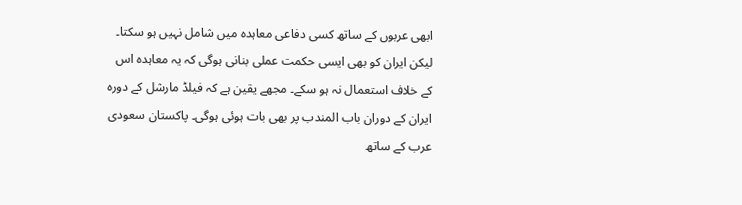ابھی عربوں کے ساتھ کسی دفاعی معاہدہ میں شامل نہیں ہو سکتا۔ لیکن ایران کو بھی ایسی حکمت عملی بنانی ہوگی کہ یہ معاہدہ اس کے خلاف استعمال نہ ہو سکے۔ مجھے یقین ہے کہ فیلڈ مارشل کے دورہ ایران کے دوران باب المندب پر بھی بات ہوئی ہوگی۔ پاکستان سعودی عرب کے ساتھ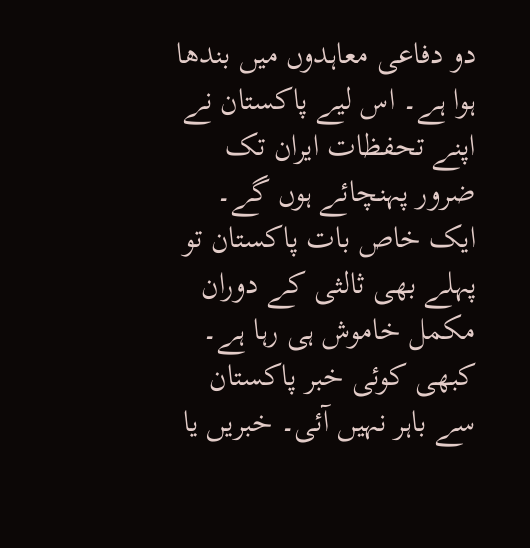دو دفاعی معاہدوں میں بندھا ہوا ہے۔ اس لیے پاکستان نے اپنے تحفظات ایران تک ضرور پہنچائے ہوں گے۔
ایک خاص بات پاکستان تو پہلے بھی ثالثی کے دوران مکمل خاموش ہی رہا ہے۔ کبھی کوئی خبر پاکستان سے باہر نہیں آئی۔ خبریں یا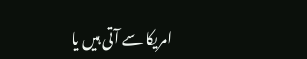امریکا سے آتی ہیں یا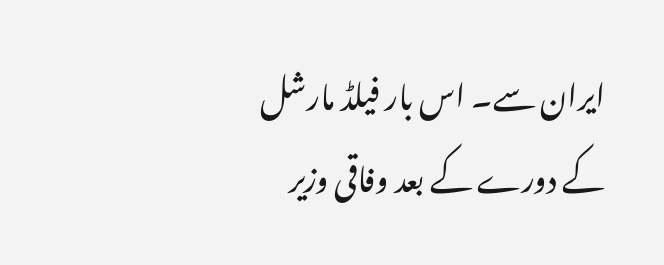ایران سے۔ اس بار فیلڈ مارشل کے دورے کے بعد وفاقی وزیر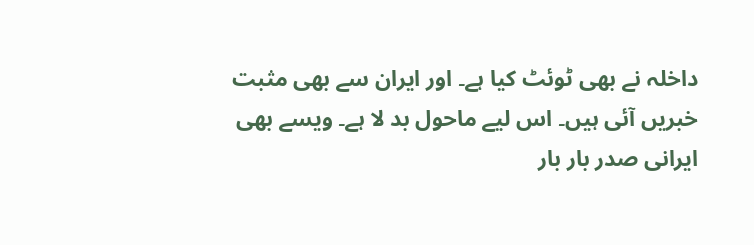داخلہ نے بھی ٹوئٹ کیا ہے۔ اور ایران سے بھی مثبت خبریں آئی ہیں۔ اس لیے ماحول بد لا ہے۔ ویسے بھی ایرانی صدر بار بار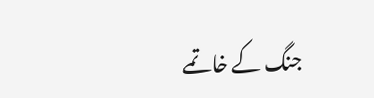جنگ کے خاتمے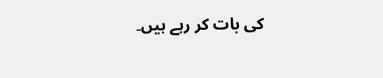کی بات کر رہے ہیں۔